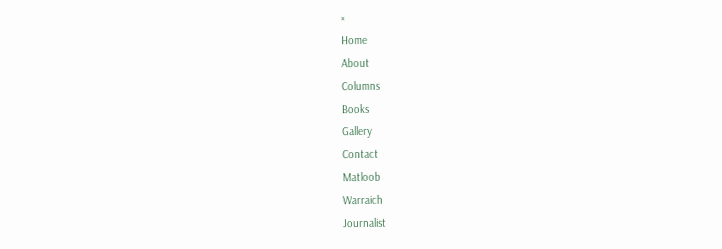×
Home
About
Columns
Books
Gallery
Contact
Matloob
Warraich
Journalist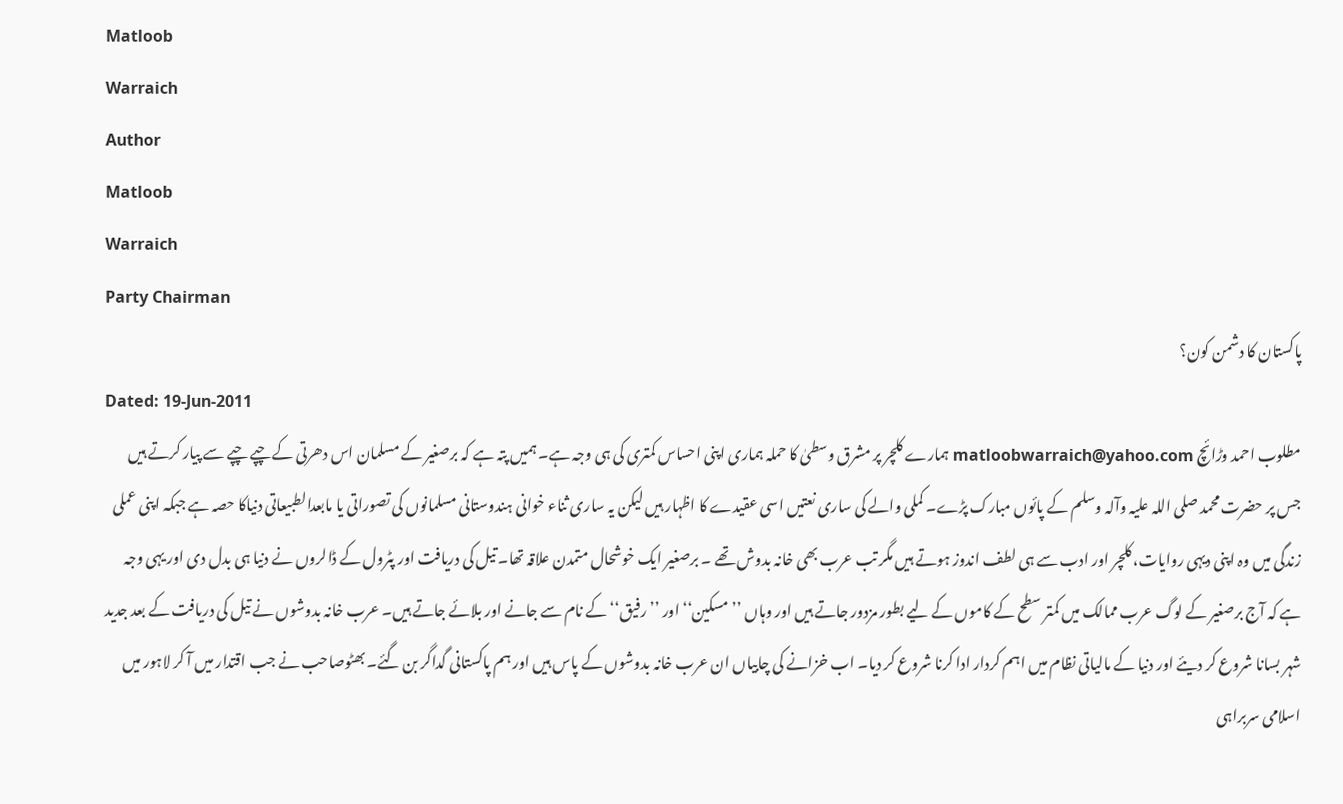Matloob
Warraich
Author
Matloob
Warraich
Party Chairman
پاکستان کا دشمن کون؟
Dated: 19-Jun-2011
مطلوب احمد وڑائچ matloobwarraich@yahoo.com ہمارے کلچر پر مشرق وسطیٰ کا حملہ ہماری اپنی احساس کمتری کی ہی وجہ ہے۔ ہمیں پتہ ہے کہ برصغیر کے مسلمان اس دھرتی کے چپے چپے سے پیار کرتے ہیں جس پر حضرت محمد صلی اللہ علیہ وآلہ وسلم کے پائوں مبارک پڑے۔ کملی والے کی ساری نعتیں اسی عقیدے کا اظہار ہیں لیکن یہ ساری ثناء خوانی ہندوستانی مسلمانوں کی تصوراتی یا مابعدالطبیعاتی دنیاکا حصہ ہے جبکہ اپنی عملی زندگی میں وہ اپنی دیہی روایات، کلچر اور ادب سے ہی لطف اندوز ہوتے ہیں مگر تب عرب بھی خانہ بدوش تھے ۔ برصغیر ایک خوشحال متمدن علاقہ تھا۔ تیل کی دریافت اور پٹرول کے ڈالروں نے دنیا ہی بدل دی اور یہی وجہ ہے کہ آج برصغیر کے لوگ عرب ممالک میں کمتر سطح کے کاموں کے لیے بطور مزدور جاتے ہیں اور وہاں ’’مسکین‘‘ اور ’’رفیق‘‘ کے نام سے جانے اور بلائے جاتے ہیں۔ عرب خانہ بدوشوں نے تیل کی دریافت کے بعد جدید شہر بسانا شروع کر دیئے اور دنیا کے مالیاتی نظام میں اہم کردار ادا کرنا شروع کر دیا۔ اب خزانے کی چابیاں ان عرب خانہ بدوشوں کے پاس ہیں اور ہم پاکستانی گداگر بن گئے۔ بھٹوصاحب نے جب اقتدار میں آ کر لاہور میں اسلامی سربراہی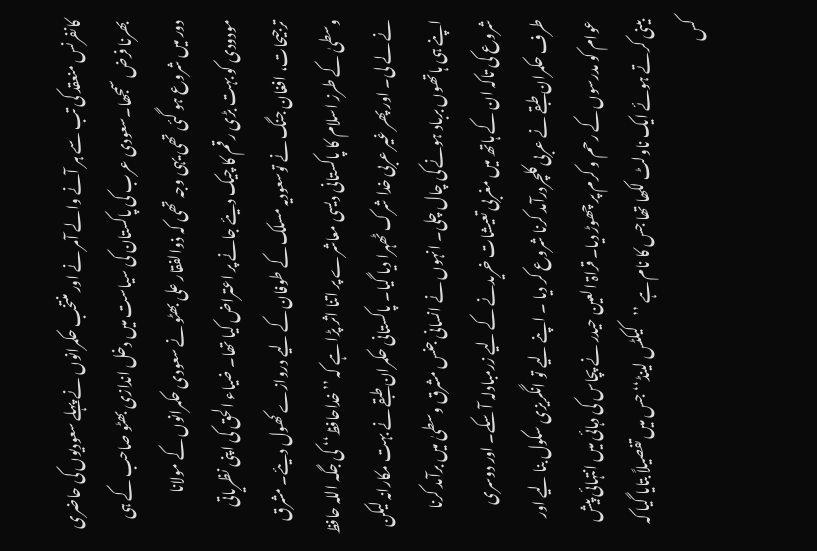کانفرنس منعقد کی تب سے ہر آنے والے آمر نے اور منتخب حکمرانوں نے پہلے سعودیوں کی حاضری بھرنا فرض سمجھا۔سعودی عرب کی پاکستان کی سیاست میں دخل اندازی بھٹو صاحب کے ہی دور میں شروع ہو گئی تھی یہی وجہ تھی کہ ذوالفقار علی بھٹو نے سعودی حکمرانوں کے مولانا مودودی کو بہت بڑی رقم کا چیک دیئے جانے پر اعتراض کیا تھا۔ ضیاء الحق کی اپنی نظریاتی ترجیحات، افغان جنگ نے توسعودیہ مسلک کے طوفان کے لیے دروازے کھول دیئے۔ مشرق وسطیٰ کے طرز اسلام کا پاکستانی دیسی معاشرے پر اتنا اثر پڑا ہے کہ ’’خداحافظ‘‘ کی جگہ اللہ حافظ نے لے لی۔ اور پھر غیر عربی خدا شرک ٹھہرا دیا گیا۔ پاکستانی حکمران طبقے نے بہت مکارانہ لیکن اپنے ہی ہاتھوں برباد ہونے کی چال چلی۔ انہوں نے انسانی جنس مشرق وسطیٰ میں برآمد کرنا شروع کی تاکہ ان کے ہاتھ میں مغربی تعیشات خریدنے کے لیے زرمبادلہ آ سکے۔ اور دوسری طرف حکمران طبقے نے عربی کلچردرآمد کرنا شروع کر دیا ۔ اپنے لیے تو انگریزی سکول بنا لیے اور عوام کو مدرسوں کے رحم و کرم پر چھوڑ دیا۔ قراۃ العین حیدر نے پچاس کی دہائی میں انتہائی پیش بینی کرتے ہوئے ایک ناولٹ لکھا تھا جس کا نام ہے ’’کیکٹس لینڈ‘‘ جس میں تفصیلاً بتایا گیا کہ کس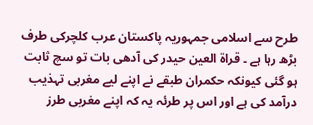طرح سے اسلامی جمہوریہ پاکستان عرب کلچرکی طرف بڑھ رہا ہے ۔ قراۃ العین حیدر کی آدھی بات تو سچ ثابت ہو گئی کیونکہ حکمران طبقے نے اپنے لیے مغربی تہذیب درآمد کی ہے اور اس پر طرئہ یہ کہ اپنے مغربی طرز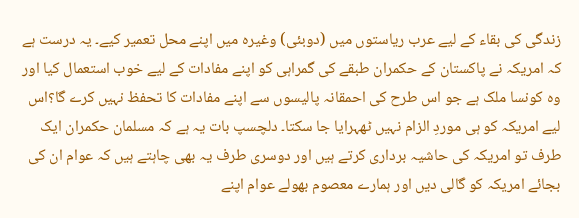زندگی کی بقاء کے لیے عرب ریاستوں میں (دوبئی) وغیرہ میں اپنے محل تعمیر کیے۔ یہ درست ہے کہ امریکہ نے پاکستان کے حکمران طبقے کی گمراہی کو اپنے مفادات کے لیے خوب استعمال کیا اور وہ کونسا ملک ہے جو اس طرح کی احمقانہ پالیسوں سے اپنے مفادات کا تحفظ نہیں کرے گا؟اس لیے امریکہ کو ہی موردِ الزام نہیں ٹھہرایا جا سکتا۔ دلچسپ بات یہ ہے کہ مسلمان حکمران ایک طرف تو امریکہ کی حاشیہ برداری کرتے ہیں اور دوسری طرف یہ بھی چاہتے ہیں کہ عوام ان کی بجائے امریکہ کو گالی دیں اور ہمارے معصوم بھولے عوام اپنے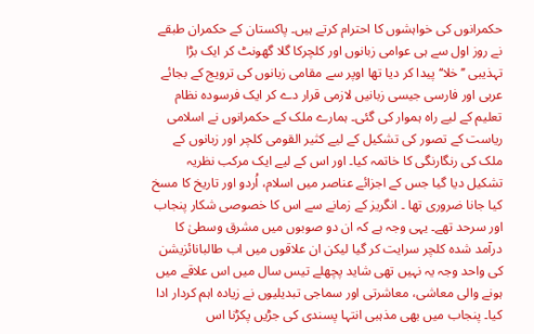حکمرانوں کی خواہشوں کا احترام کرتے ہیں۔ پاکستان کے حکمران طبقے نے روز اول سے ہی عوامی زبانوں اور کلچرکا گلا گھونٹ کر ایک بڑا تہذیبی ’’خلا‘‘ پیدا کر دیا تھا اوپر سے مقامی زبانوں کی ترویج کے بجائے عربی اور فارسی جیسی زبانیں لازمی قرار دے کر ایک فرسودہ نظام تعلیم کے لیے راہ ہموار کی گئی۔ ہمارے ملک کے حکمرانوں نے اسلامی ریاست کے تصور کی تشکیل کے لیے کثیر القومی کلچر اور زبانوں کے ملک کی رنگارنگی کا خاتمہ کیا۔ اور اس کے لیے ایک مرکب نظریہ تشکیل دیا گیا جس کے اجزائے عناصر میں اسلام، اُردو اور تاریخ کا مسخ کیا جانا ضروری تھا ۔ انگریز کے زمانے سے اس کا خصوصی شکار پنجاب اور سرحد تھے۔ یہی وجہ ہے کہ ان دو صوبوں میں مشرق وسطیٰ کا درآمد شدہ کلچر سرایت کر گیا لیکن ان علاقوں میں اب طالبانائزیشن کی واحد وجہ یہ نہیں تھی شاید پچھلے تیس سال میں اس علاقے میں ہونے والی معاشی، معاشرتی اور سماجی تبدیلیوں نے زیادہ اہم کردار ادا کیا۔ پنجاب میں بھی مذہبی انتہا پسندی کی جڑیں پکڑنا اس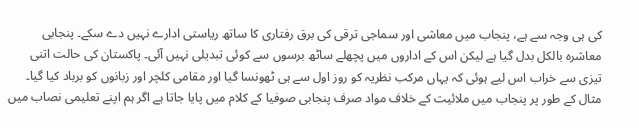کی ہی وجہ سے ہے، پنجاب میں معاشی اور سماجی ترقی کی برق رفتاری کا ساتھ ریاستی ادارے نہیں دے سکے۔ پنجابی معاشرہ بالکل بدل گیا ہے لیکن اس کے اداروں میں پچھلے ساٹھ برسوں سے کوئی تبدیلی نہیں آئی۔ پاکستان کی حالت اتنی تیزی سے خراب اس لیے ہوئی کہ یہاں مرکب نظریہ کو روز اول سے ہی ٹھونسا گیا اور مقامی کلچر اور زبانوں کو برباد کیا گیا۔ مثال کے طور پر پنجاب میں ملائیت کے خلاف مواد صرف پنجابی صوفیا کے کلام میں پایا جاتا ہے اگر ہم اپنے تعلیمی نصاب میں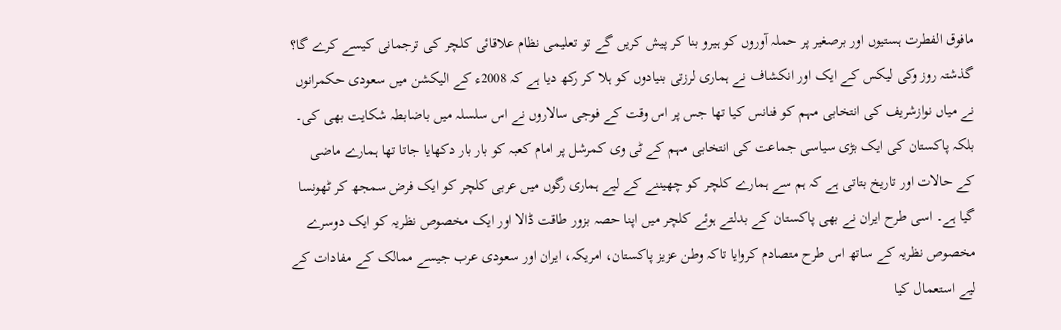مافوق الفطرت ہستیوں اور برصغیر پر حملہ آوروں کو ہیرو بنا کر پیش کریں گے تو تعلیمی نظام علاقائی کلچر کی ترجمانی کیسے کرے گا؟ گذشتہ روز وکی لیکس کے ایک اور انکشاف نے ہماری لرزتی بنیادوں کو ہلا کر رکھ دیا ہے کہ 2008ء کے الیکشن میں سعودی حکمرانوں نے میاں نوازشریف کی انتخابی مہم کو فنانس کیا تھا جس پر اس وقت کے فوجی سالاروں نے اس سلسلہ میں باضابطہ شکایت بھی کی۔ بلکہ پاکستان کی ایک بڑی سیاسی جماعت کی انتخابی مہم کے ٹی وی کمرشل پر امام کعبہ کو بار بار دکھایا جاتا تھا ہمارے ماضی کے حالات اور تاریخ بتاتی ہے کہ ہم سے ہمارے کلچر کو چھیننے کے لیے ہماری رگوں میں عربی کلچر کو ایک فرض سمجھ کر ٹھونسا گیا ہے۔ اسی طرح ایران نے بھی پاکستان کے بدلتے ہوئے کلچر میں اپنا حصہ بزور طاقت ڈالا اور ایک مخصوص نظریہ کو ایک دوسرے مخصوص نظریہ کے ساتھ اس طرح متصادم کروایا تاکہ وطن عزیز پاکستان، امریکہ، ایران اور سعودی عرب جیسے ممالک کے مفادات کے لیے استعمال کیا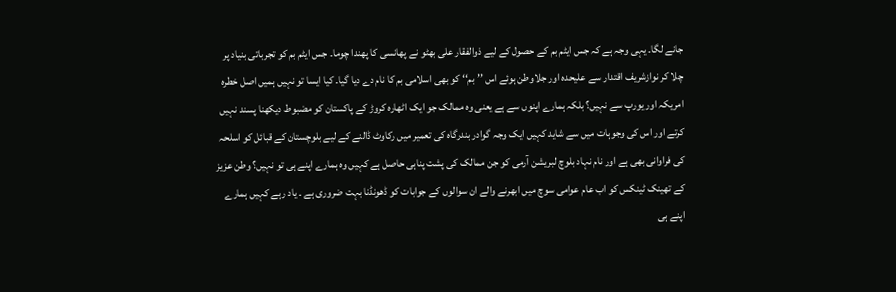جانے لگا۔ یہی وجہ ہے کہ جس ایٹم بم کے حصول کے لیے ذوالفقار علی بھٹو نے پھانسی کا پھندا چوما۔ جس ایٹم بم کو تجرباتی بنیاد پر چلا کر نوازشریف اقتدار سے علیحدہ اور جلاوطن ہوئے اس ’’بم‘‘ کو بھی اسلامی بم کا نام دے دیا گیا۔ کیا ایسا تو نہیں ہمیں اصل خطرہ امریکہ اور یورپ سے نہیں؟ بلکہ ہمارے اپنوں سے ہے یعنی وہ ممالک جو ایک اٹھارہ کروڑ کے پاکستان کو مضبوط دیکھنا پسند نہیں کرتے اور اس کی وجوہات میں سے شاید کہیں ایک وجہ گوادر بندرگاہ کی تعمیر میں رکاوٹ ڈالنے کے لیے بلوچستان کے قبائل کو اسلحہ کی فراوانی بھی ہے اور نام نہاد بلوچ لبریشن آرمی کو جن ممالک کی پشت پناہی حاصل ہے کہیں وہ ہمارے اپنے ہی تو نہیں؟ وطن عزیز کے تھینک ٹینکس کو اب عام عوامی سوچ میں ابھرنے والے ان سوالوں کے جوابات کو ڈھونڈنا بہت ضروری ہے ۔ یاد رہے کہیں ہمارے اپنے ہی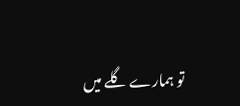تو ہمارے گلے میں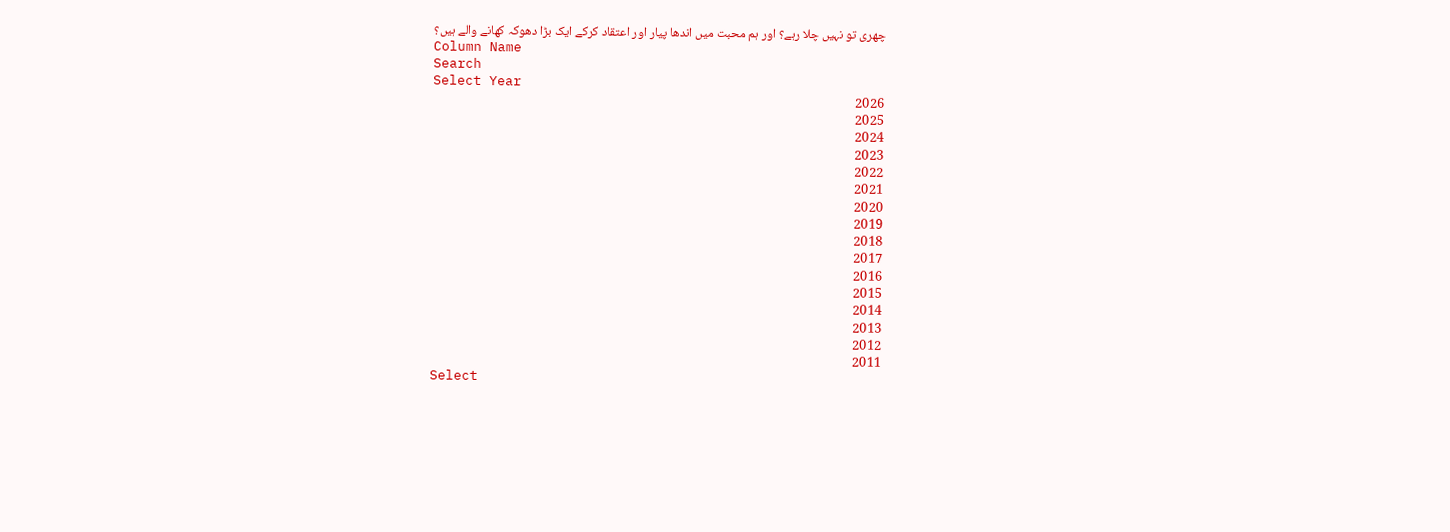چھری تو نہیں چلا رہے؟ اور ہم محبت میں اندھا پیار اور اعتقاد کرکے ایک بڑا دھوکہ کھانے والے ہیں؟
Column Name
Search
Select Year
2026
2025
2024
2023
2022
2021
2020
2019
2018
2017
2016
2015
2014
2013
2012
2011
Select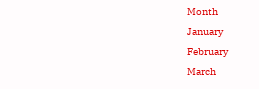Month
January
February
March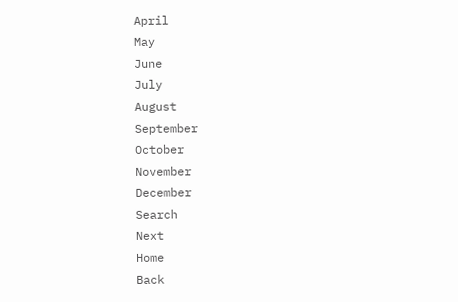April
May
June
July
August
September
October
November
December
Search
Next
Home
Back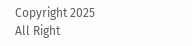Copyright 2025 All Right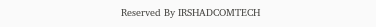Reserved By IRSHADCOMTECH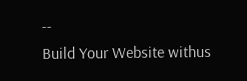--
Build Your Website withus